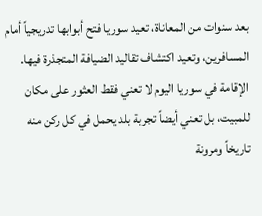بعد سنوات من المعاناة، تعيد سوريا فتح أبوابها تدريجياً أمام المسافرين، وتعيد اكتشاف تقاليد الضيافة المتجذرة فيها. الإقامة في سوريا اليوم لا تعني فقط العثور على مكان للمبيت، بل تعني أيضاً تجربة بلد يحمل في كل ركن منه تاريخاً ومرونة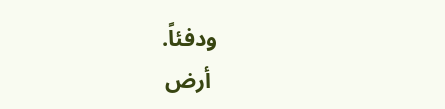ودفئاً.
 أرض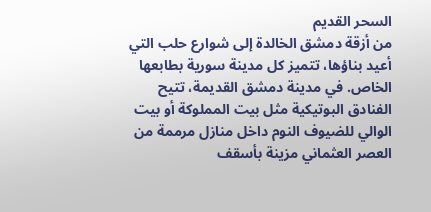السحر القديم
من أزقة دمشق الخالدة إلى شوارع حلب التي أعيد بناؤها، تتميز كل مدينة سورية بطابعها الخاص. في مدينة دمشق القديمة، تتيح الفنادق البوتيكية مثل بيت المملوكة أو بيت الوالي للضيوف النوم داخل منازل مرممة من العصر العثماني مزينة بأسقف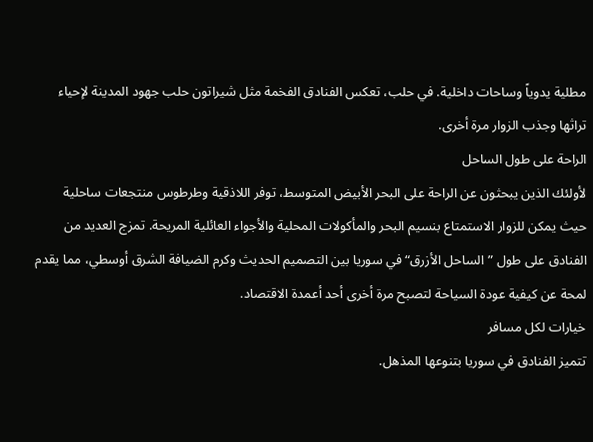مطلية يدوياً وساحات داخلية. في حلب، تعكس الفنادق الفخمة مثل شيراتون حلب جهود المدينة لإحياء تراثها وجذب الزوار مرة أخرى.
الراحة على طول الساحل
لأولئك الذين يبحثون عن الراحة على البحر الأبيض المتوسط، توفر اللاذقية وطرطوس منتجعات ساحلية حيث يمكن للزوار الاستمتاع بنسيم البحر والمأكولات المحلية والأجواء العائلية المريحة. تمزج العديد من الفنادق على طول ”الساحل الأزرق“ في سوريا بين التصميم الحديث وكرم الضيافة الشرق أوسطي، مما يقدم لمحة عن كيفية عودة السياحة لتصبح مرة أخرى أحد أعمدة الاقتصاد.
خيارات لكل مسافر
تتميز الفنادق في سوريا بتنوعها المذهل.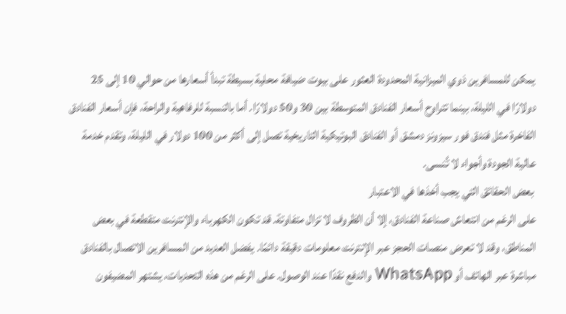يمكن للمسافرين ذوي الميزانية المحدودة العثور على بيوت ضيافة محلية بسيطة تبدأ أسعارها من حوالي 10 إلى 25 دولارًا في الليلة، بينما تتراوح أسعار الفنادق المتوسطة بين 30 و50 دولارًا. أما بالنسبة للرفاهية والراحة، فإن أسعار الفنادق الفاخرة مثل فندق فور سيزونز دمشق أو الفنادق البوتيكية التاريخية تصل إلى أكثر من 100 دولار في الليلة، وتقدم خدمة عالية الجودة وأجواء لا تُنسى.
 بعض الحقائق التي يجب أخذها في الاعتبار
على الرغم من انتعاش صناعة الفنادق، إلا أن الظروف لا تزال متفاوتة. قد تكون الكهرباء والإنترنت متقطعة في بعض المناطق، وقد لا تعرض منصات الحجز عبر الإنترنت معلومات دقيقة دائمًا. يفضل العديد من المسافرين الاتصال بالفنادق مباشرة عبر الهاتف أو WhatsApp والدفع نقدًا عند الوصول. على الرغم من هذه التحديات، يشتهر المضيفون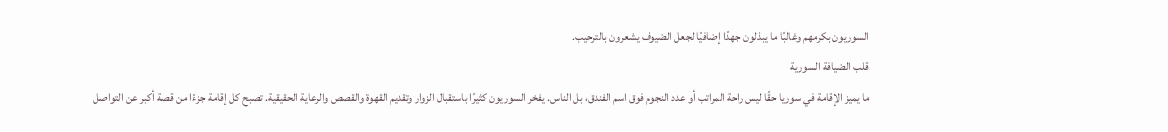السوريون بكرمهم وغالبًا ما يبذلون جهدًا إضافيًا لجعل الضيوف يشعرون بالترحيب.
قلب الضيافة السورية
ما يميز الإقامة في سوريا حقًا ليس راحة المراتب أو عدد النجوم فوق اسم الفندق، بل الناس. يفخر السوريون كثيرًا باستقبال الزوار وتقديم القهوة والقصص والرعاية الحقيقية. تصبح كل إقامة جزءًا من قصة أكبر عن التواصل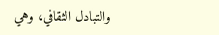والتبادل الثقافي، وهي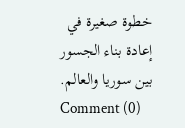خطوة صغيرة في إعادة بناء الجسور بين سوريا والعالم.
Comment (0)